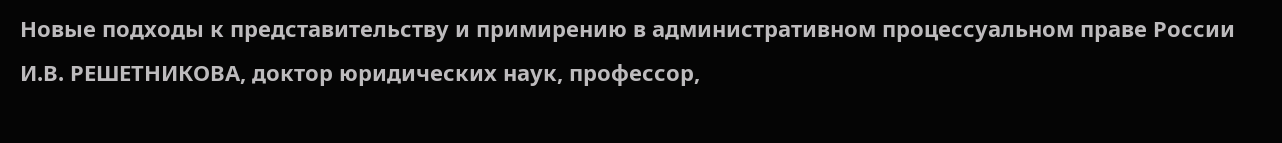Новые подходы к представительству и примирению в административном процессуальном праве России
И.В. РЕШЕТНИКОВА, доктор юридических наук, профессор,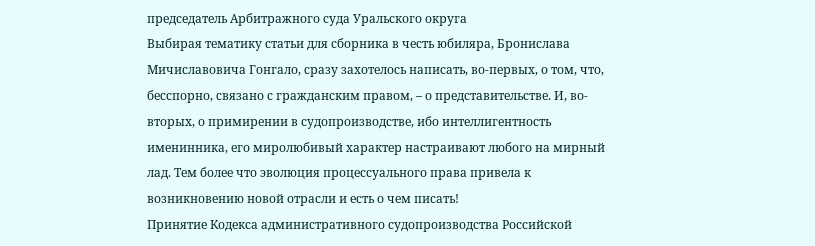председатель Арбитражного суда Уральского округа
Выбирая тематику статьи для сборника в честь юбиляра, Бронислава Мичиславовича Гонгало, сразу захотелось написать, во-первых, о том, что, бесспорно, связано с гражданским правом, – о представительстве. И, во-вторых, о примирении в судопроизводстве, ибо интеллигентность именинника, его миролюбивый характер настраивают любого на мирный лад. Тем более что эволюция процессуального права привела к возникновению новой отрасли и есть о чем писать!
Принятие Кодекса административного судопроизводства Российской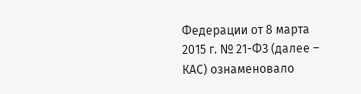Федерации от 8 марта 2015 г. № 21-ФЗ (далее – КАС) ознаменовало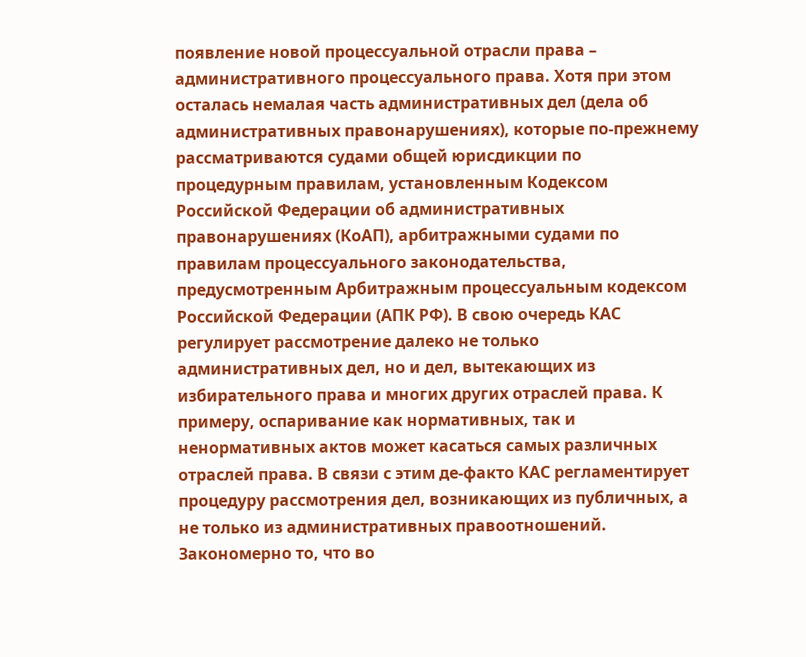появление новой процессуальной отрасли права – административного процессуального права. Хотя при этом осталась немалая часть административных дел (дела об административных правонарушениях), которые по-прежнему рассматриваются судами общей юрисдикции по процедурным правилам, установленным Кодексом Российской Федерации об административных правонарушениях (КоАП), арбитражными судами по правилам процессуального законодательства, предусмотренным Арбитражным процессуальным кодексом Российской Федерации (АПК РФ). В свою очередь КАС регулирует рассмотрение далеко не только административных дел, но и дел, вытекающих из избирательного права и многих других отраслей права. К примеру, оспаривание как нормативных, так и ненормативных актов может касаться самых различных отраслей права. В связи с этим де-факто КАС регламентирует процедуру рассмотрения дел, возникающих из публичных, а не только из административных правоотношений.
Закономерно то, что во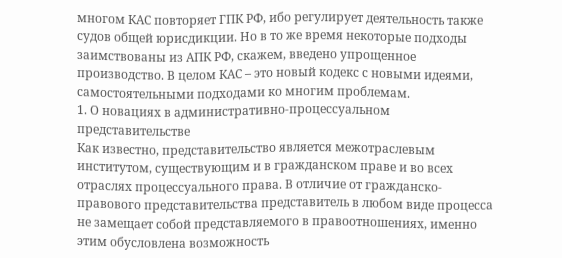многом КАС повторяет ГПК РФ, ибо регулирует деятельность также судов общей юрисдикции. Но в то же время некоторые подходы заимствованы из АПК РФ, скажем, введено упрощенное производство. В целом КАС – это новый кодекс с новыми идеями, самостоятельными подходами ко многим проблемам.
1. О новациях в административно-процессуальном представительстве
Как известно, представительство является межотраслевым институтом, существующим и в гражданском праве и во всех отраслях процессуального права. В отличие от гражданско-правового представительства представитель в любом виде процесса не замещает собой представляемого в правоотношениях, именно этим обусловлена возможность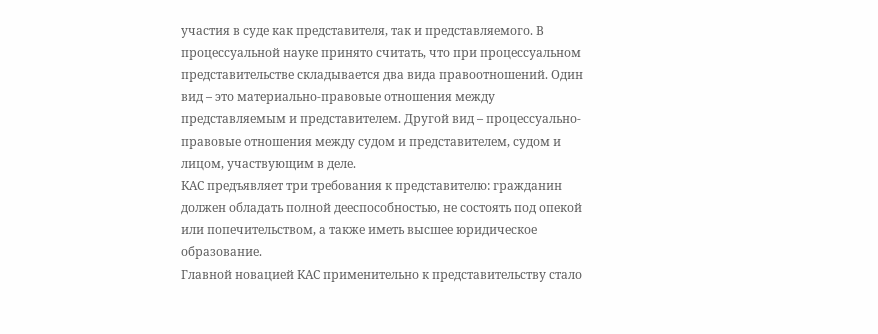участия в суде как представителя, так и представляемого. В процессуальной науке принято считать, что при процессуальном представительстве складывается два вида правоотношений. Один вид – это материально-правовые отношения между представляемым и представителем. Другой вид – процессуально-правовые отношения между судом и представителем, судом и лицом, участвующим в деле.
КАС предъявляет три требования к представителю: гражданин должен обладать полной дееспособностью, не состоять под опекой или попечительством, а также иметь высшее юридическое образование.
Главной новацией КАС применительно к представительству стало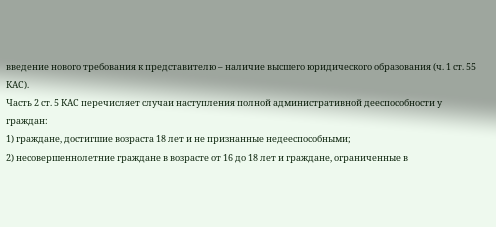введение нового требования к представителю – наличие высшего юридического образования (ч. 1 ст. 55 КАС).
Часть 2 ст. 5 КАС перечисляет случаи наступления полной административной дееспособности у граждан:
1) граждане, достигшие возраста 18 лет и не признанные недееспособными;
2) несовершеннолетние граждане в возрасте от 16 до 18 лет и граждане, ограниченные в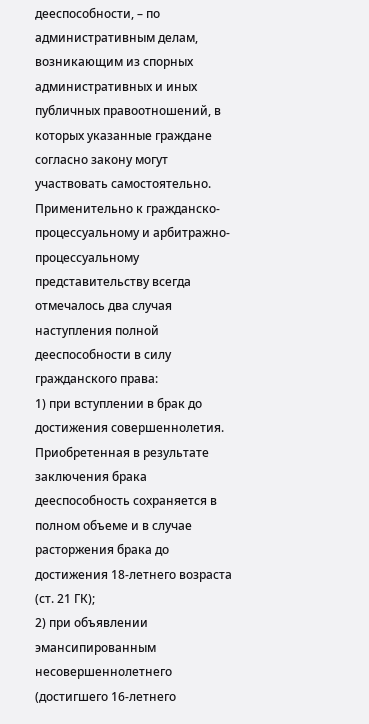дееспособности, – по административным делам, возникающим из спорных административных и иных публичных правоотношений, в которых указанные граждане согласно закону могут участвовать самостоятельно.
Применительно к гражданско-процессуальному и арбитражно-процессуальному представительству всегда отмечалось два случая наступления полной дееспособности в силу гражданского права:
1) при вступлении в брак до достижения совершеннолетия. Приобретенная в результате заключения брака дееспособность сохраняется в полном объеме и в случае расторжения брака до достижения 18-летнего возраста (ст. 21 ГК);
2) при объявлении эмансипированным несовершеннолетнего (достигшего 16-летнего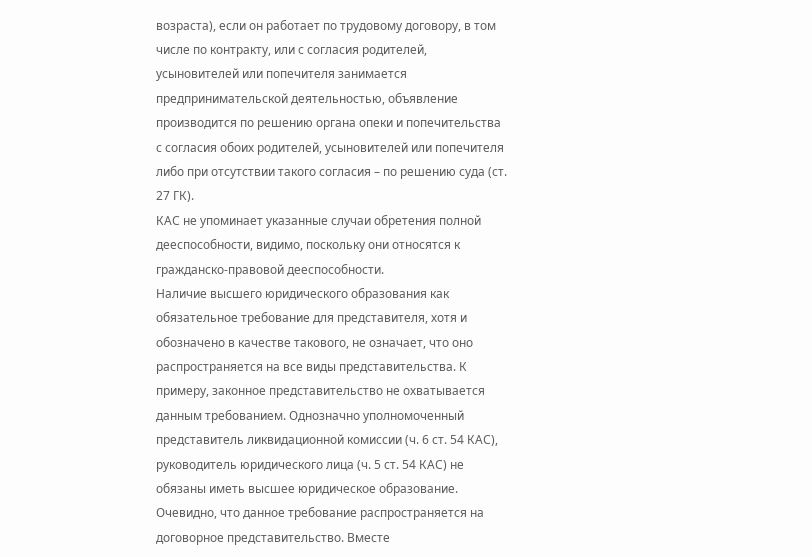возраста), если он работает по трудовому договору, в том числе по контракту, или с согласия родителей, усыновителей или попечителя занимается предпринимательской деятельностью, объявление производится по решению органа опеки и попечительства с согласия обоих родителей, усыновителей или попечителя либо при отсутствии такого согласия – по решению суда (ст. 27 ГК).
КАС не упоминает указанные случаи обретения полной дееспособности, видимо, поскольку они относятся к гражданско-правовой дееспособности.
Наличие высшего юридического образования как обязательное требование для представителя, хотя и обозначено в качестве такового, не означает, что оно распространяется на все виды представительства. К примеру, законное представительство не охватывается данным требованием. Однозначно уполномоченный представитель ликвидационной комиссии (ч. 6 ст. 54 КАС), руководитель юридического лица (ч. 5 ст. 54 КАС) не обязаны иметь высшее юридическое образование. Очевидно, что данное требование распространяется на договорное представительство. Вместе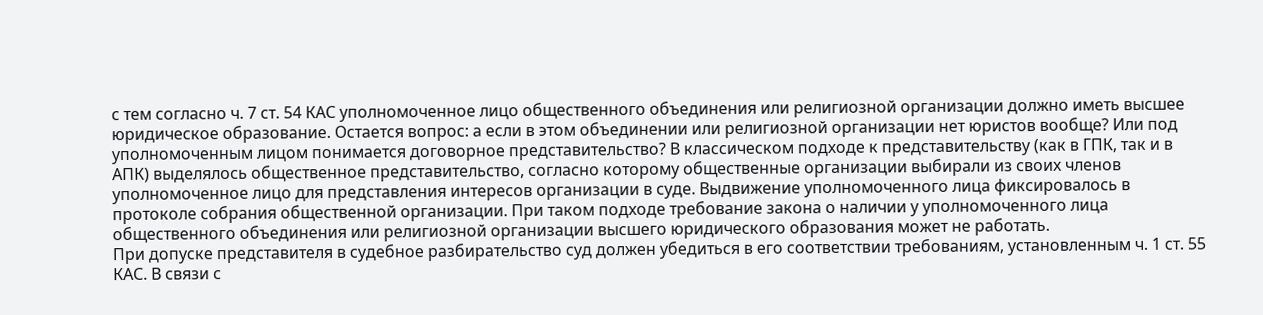с тем согласно ч. 7 ст. 54 КАС уполномоченное лицо общественного объединения или религиозной организации должно иметь высшее юридическое образование. Остается вопрос: а если в этом объединении или религиозной организации нет юристов вообще? Или под уполномоченным лицом понимается договорное представительство? В классическом подходе к представительству (как в ГПК, так и в АПК) выделялось общественное представительство, согласно которому общественные организации выбирали из своих членов уполномоченное лицо для представления интересов организации в суде. Выдвижение уполномоченного лица фиксировалось в протоколе собрания общественной организации. При таком подходе требование закона о наличии у уполномоченного лица общественного объединения или религиозной организации высшего юридического образования может не работать.
При допуске представителя в судебное разбирательство суд должен убедиться в его соответствии требованиям, установленным ч. 1 ст. 55 КАС. В связи с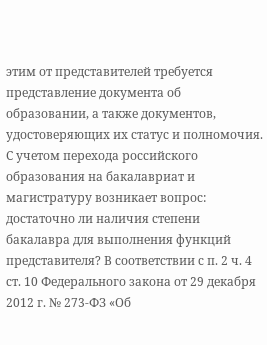этим от представителей требуется представление документа об образовании, а также документов, удостоверяющих их статус и полномочия. С учетом перехода российского образования на бакалавриат и магистратуру возникает вопрос: достаточно ли наличия степени бакалавра для выполнения функций представителя? В соответствии с п. 2 ч. 4 ст. 10 Федерального закона от 29 декабря 2012 г. № 273-ФЗ «Об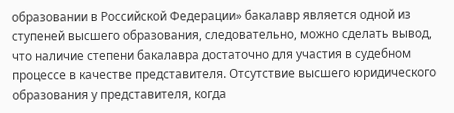образовании в Российской Федерации» бакалавр является одной из ступеней высшего образования, следовательно, можно сделать вывод, что наличие степени бакалавра достаточно для участия в судебном процессе в качестве представителя. Отсутствие высшего юридического образования у представителя, когда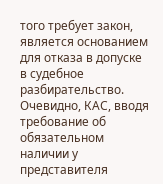того требует закон, является основанием для отказа в допуске в судебное разбирательство.
Очевидно, КАС, вводя требование об обязательном наличии у представителя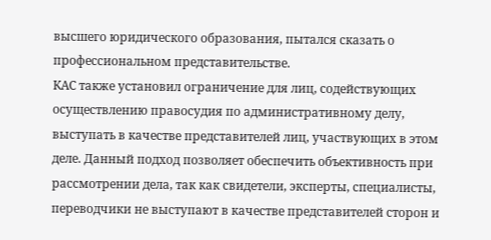высшего юридического образования, пытался сказать о профессиональном представительстве.
КАС также установил ограничение для лиц, содействующих осуществлению правосудия по административному делу, выступать в качестве представителей лиц, участвующих в этом деле. Данный подход позволяет обеспечить объективность при рассмотрении дела, так как свидетели, эксперты, специалисты, переводчики не выступают в качестве представителей сторон и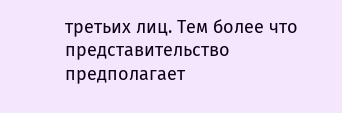третьих лиц. Тем более что представительство предполагает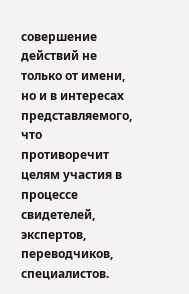совершение действий не только от имени, но и в интересах представляемого, что противоречит целям участия в процессе свидетелей, экспертов, переводчиков, специалистов.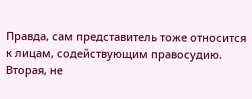Правда, сам представитель тоже относится к лицам, содействующим правосудию.
Вторая, не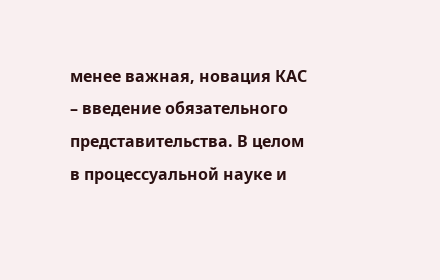менее важная, новация КАС – введение обязательного представительства. В целом в процессуальной науке и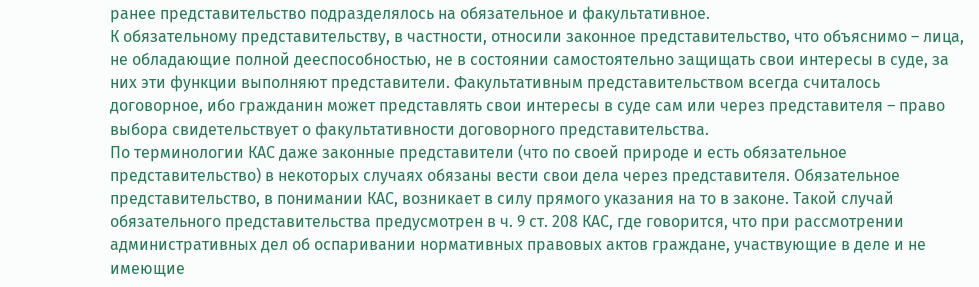ранее представительство подразделялось на обязательное и факультативное.
К обязательному представительству, в частности, относили законное представительство, что объяснимо – лица, не обладающие полной дееспособностью, не в состоянии самостоятельно защищать свои интересы в суде, за них эти функции выполняют представители. Факультативным представительством всегда считалось договорное, ибо гражданин может представлять свои интересы в суде сам или через представителя – право выбора свидетельствует о факультативности договорного представительства.
По терминологии КАС даже законные представители (что по своей природе и есть обязательное представительство) в некоторых случаях обязаны вести свои дела через представителя. Обязательное представительство, в понимании КАС, возникает в силу прямого указания на то в законе. Такой случай обязательного представительства предусмотрен в ч. 9 ст. 208 КАС, где говорится, что при рассмотрении административных дел об оспаривании нормативных правовых актов граждане, участвующие в деле и не имеющие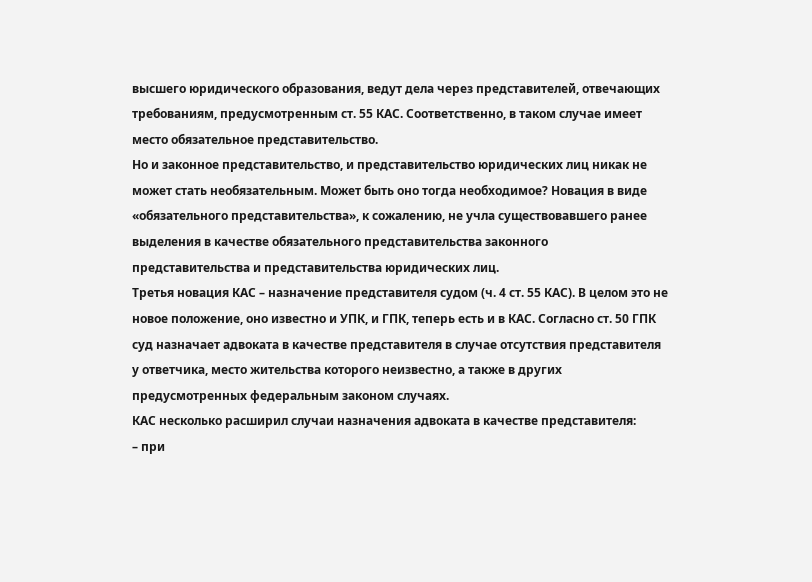высшего юридического образования, ведут дела через представителей, отвечающих требованиям, предусмотренным ст. 55 КАС. Соответственно, в таком случае имеет место обязательное представительство.
Но и законное представительство, и представительство юридических лиц никак не может стать необязательным. Может быть оно тогда необходимое? Новация в виде «обязательного представительства», к сожалению, не учла существовавшего ранее выделения в качестве обязательного представительства законного представительства и представительства юридических лиц.
Третья новация КАС – назначение представителя судом (ч. 4 ст. 55 КАС). В целом это не новое положение, оно известно и УПК, и ГПК, теперь есть и в КАС. Согласно ст. 50 ГПК суд назначает адвоката в качестве представителя в случае отсутствия представителя у ответчика, место жительства которого неизвестно, а также в других предусмотренных федеральным законом случаях.
КАС несколько расширил случаи назначения адвоката в качестве представителя:
– при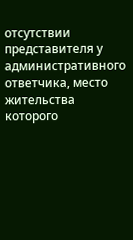отсутствии представителя у административного ответчика, место жительства которого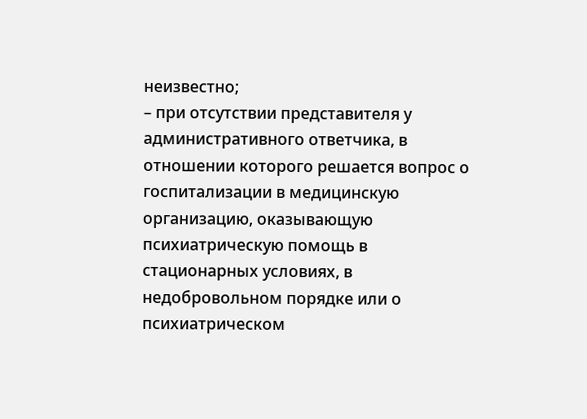неизвестно;
– при отсутствии представителя у административного ответчика, в отношении которого решается вопрос о госпитализации в медицинскую организацию, оказывающую психиатрическую помощь в стационарных условиях, в недобровольном порядке или о психиатрическом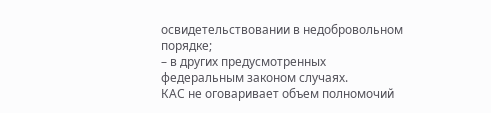освидетельствовании в недобровольном порядке;
– в других предусмотренных федеральным законом случаях.
КАС не оговаривает объем полномочий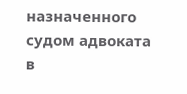назначенного судом адвоката в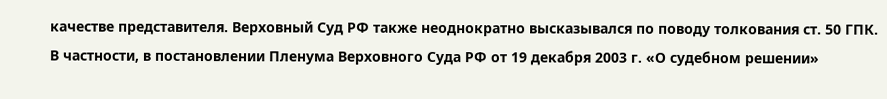качестве представителя. Верховный Суд РФ также неоднократно высказывался по поводу толкования ст. 50 ГПК. В частности, в постановлении Пленума Верховного Суда РФ от 19 декабря 2003 г. «О судебном решении»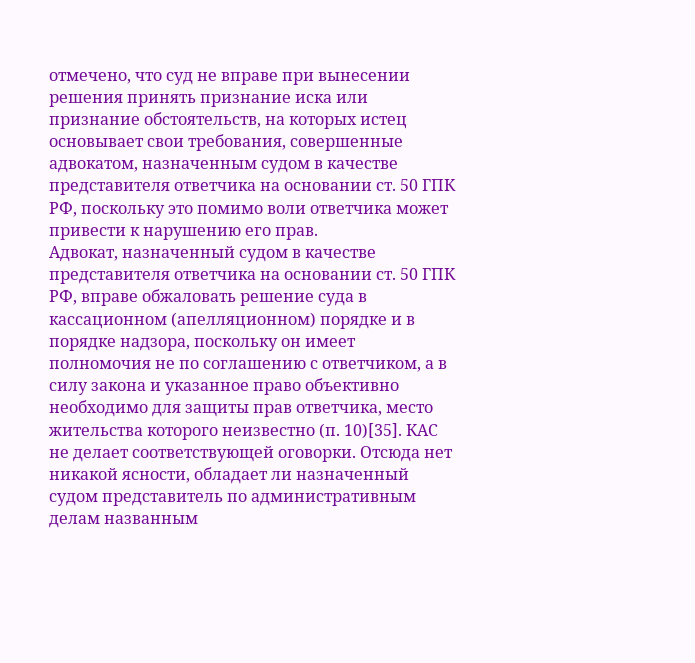отмечено, что суд не вправе при вынесении решения принять признание иска или признание обстоятельств, на которых истец основывает свои требования, совершенные адвокатом, назначенным судом в качестве представителя ответчика на основании ст. 50 ГПК РФ, поскольку это помимо воли ответчика может привести к нарушению его прав.
Адвокат, назначенный судом в качестве представителя ответчика на основании ст. 50 ГПК РФ, вправе обжаловать решение суда в кассационном (апелляционном) порядке и в порядке надзора, поскольку он имеет полномочия не по соглашению с ответчиком, а в силу закона и указанное право объективно необходимо для защиты прав ответчика, место жительства которого неизвестно (п. 10)[35]. КАС не делает соответствующей оговорки. Отсюда нет никакой ясности, обладает ли назначенный судом представитель по административным делам названным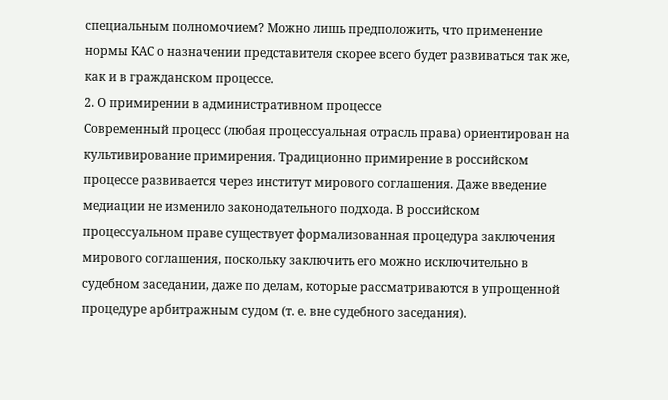специальным полномочием? Можно лишь предположить, что применение нормы КАС о назначении представителя скорее всего будет развиваться так же, как и в гражданском процессе.
2. О примирении в административном процессе
Современный процесс (любая процессуальная отрасль права) ориентирован на культивирование примирения. Традиционно примирение в российском процессе развивается через институт мирового соглашения. Даже введение медиации не изменило законодательного подхода. В российском процессуальном праве существует формализованная процедура заключения мирового соглашения, поскольку заключить его можно исключительно в судебном заседании, даже по делам, которые рассматриваются в упрощенной процедуре арбитражным судом (т. е. вне судебного заседания).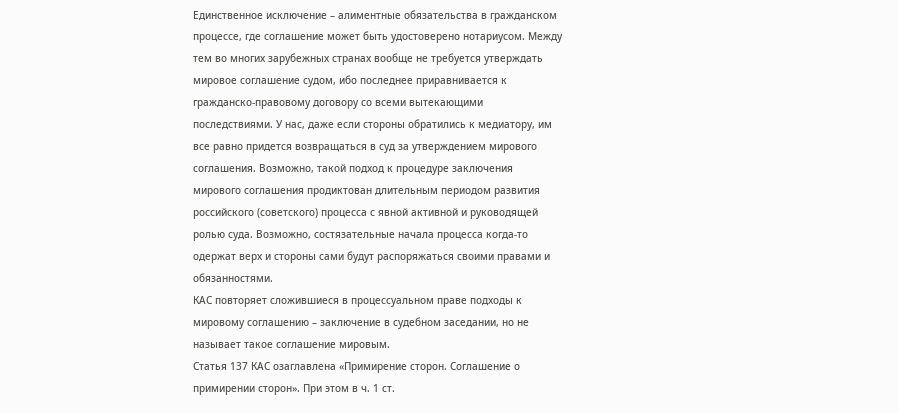Единственное исключение – алиментные обязательства в гражданском процессе, где соглашение может быть удостоверено нотариусом. Между тем во многих зарубежных странах вообще не требуется утверждать мировое соглашение судом, ибо последнее приравнивается к гражданско-правовому договору со всеми вытекающими последствиями. У нас, даже если стороны обратились к медиатору, им все равно придется возвращаться в суд за утверждением мирового соглашения. Возможно, такой подход к процедуре заключения мирового соглашения продиктован длительным периодом развития российского (советского) процесса с явной активной и руководящей ролью суда. Возможно, состязательные начала процесса когда-то одержат верх и стороны сами будут распоряжаться своими правами и обязанностями.
КАС повторяет сложившиеся в процессуальном праве подходы к мировому соглашению – заключение в судебном заседании, но не называет такое соглашение мировым.
Статья 137 КАС озаглавлена «Примирение сторон. Соглашение о примирении сторон». При этом в ч. 1 ст.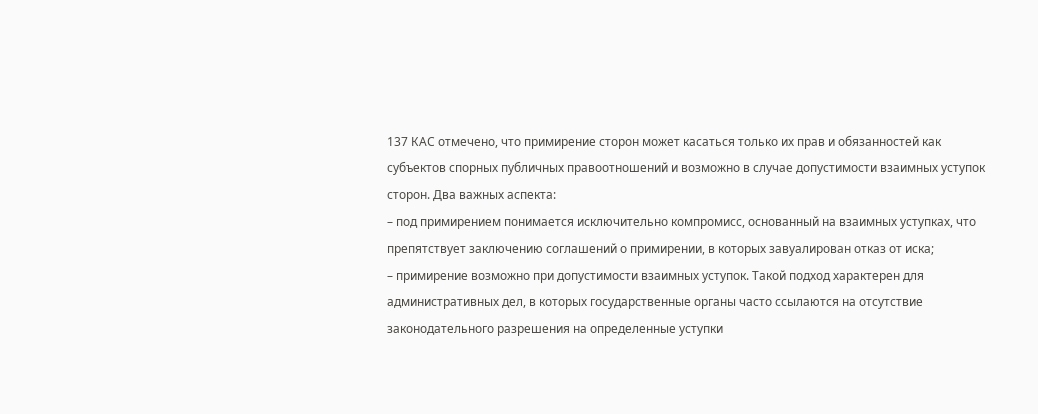137 КАС отмечено, что примирение сторон может касаться только их прав и обязанностей как субъектов спорных публичных правоотношений и возможно в случае допустимости взаимных уступок сторон. Два важных аспекта:
– под примирением понимается исключительно компромисс, основанный на взаимных уступках, что препятствует заключению соглашений о примирении, в которых завуалирован отказ от иска;
– примирение возможно при допустимости взаимных уступок. Такой подход характерен для административных дел, в которых государственные органы часто ссылаются на отсутствие законодательного разрешения на определенные уступки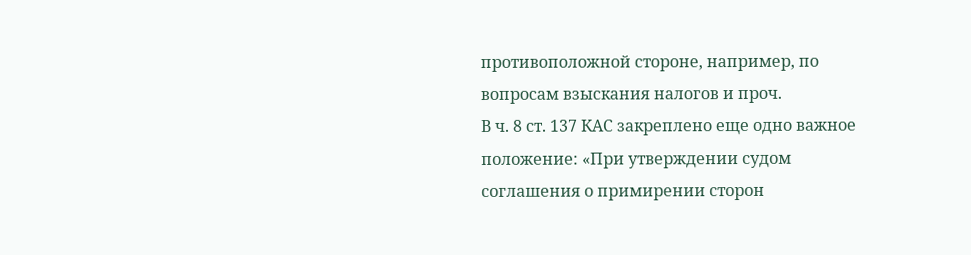противоположной стороне, например, по вопросам взыскания налогов и проч.
В ч. 8 ст. 137 КАС закреплено еще одно важное положение: «При утверждении судом соглашения о примирении сторон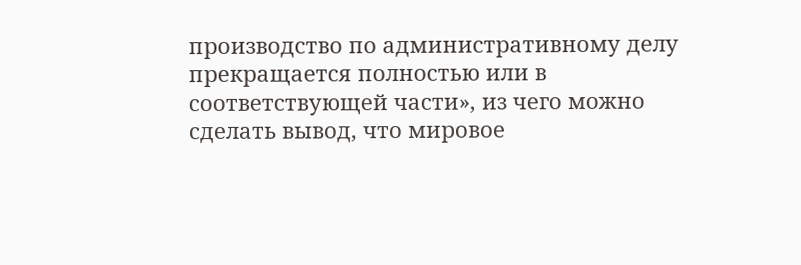производство по административному делу прекращается полностью или в соответствующей части», из чего можно сделать вывод, что мировое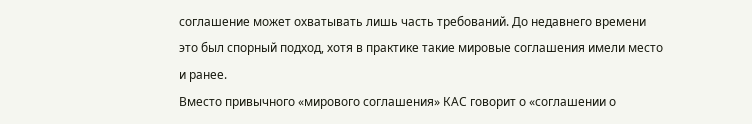соглашение может охватывать лишь часть требований. До недавнего времени это был спорный подход, хотя в практике такие мировые соглашения имели место и ранее.
Вместо привычного «мирового соглашения» КАС говорит о «соглашении о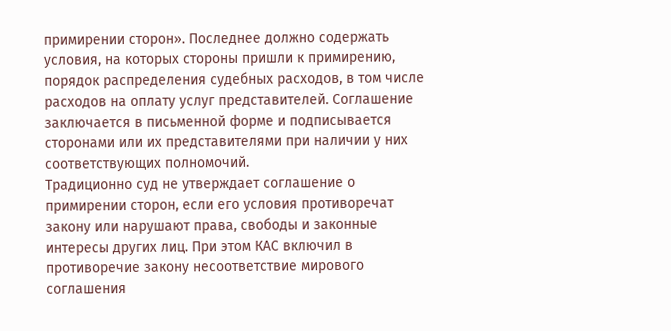примирении сторон». Последнее должно содержать условия, на которых стороны пришли к примирению, порядок распределения судебных расходов, в том числе расходов на оплату услуг представителей. Соглашение заключается в письменной форме и подписывается сторонами или их представителями при наличии у них соответствующих полномочий.
Традиционно суд не утверждает соглашение о примирении сторон, если его условия противоречат закону или нарушают права, свободы и законные интересы других лиц. При этом КАС включил в противоречие закону несоответствие мирового соглашения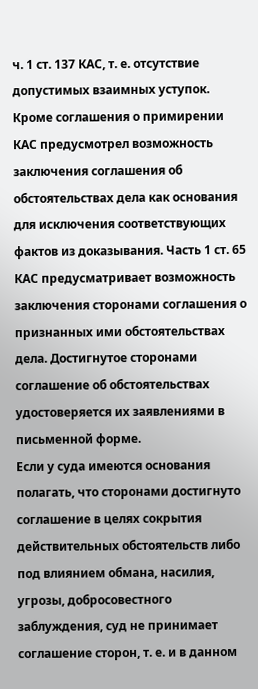ч. 1 ст. 137 КАС, т. е. отсутствие допустимых взаимных уступок.
Кроме соглашения о примирении КАС предусмотрел возможность заключения соглашения об обстоятельствах дела как основания для исключения соответствующих фактов из доказывания. Часть 1 ст. 65 КАС предусматривает возможность заключения сторонами соглашения о признанных ими обстоятельствах дела. Достигнутое сторонами соглашение об обстоятельствах удостоверяется их заявлениями в письменной форме.
Если у суда имеются основания полагать, что сторонами достигнуто соглашение в целях сокрытия действительных обстоятельств либо под влиянием обмана, насилия, угрозы, добросовестного заблуждения, суд не принимает соглашение сторон, т. е. и в данном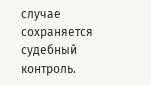случае сохраняется судебный контроль.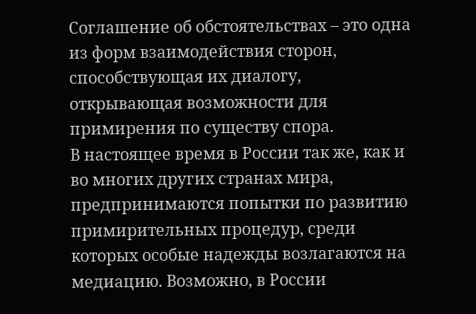Соглашение об обстоятельствах – это одна из форм взаимодействия сторон, способствующая их диалогу, открывающая возможности для примирения по существу спора.
В настоящее время в России так же, как и во многих других странах мира, предпринимаются попытки по развитию примирительных процедур, среди которых особые надежды возлагаются на медиацию. Возможно, в России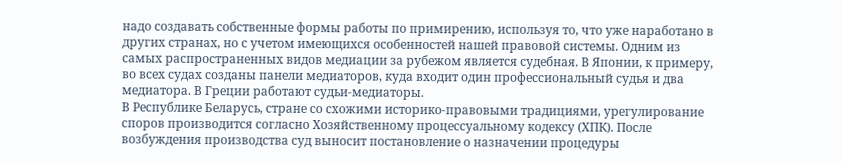надо создавать собственные формы работы по примирению, используя то, что уже наработано в других странах, но с учетом имеющихся особенностей нашей правовой системы. Одним из самых распространенных видов медиации за рубежом является судебная. В Японии, к примеру, во всех судах созданы панели медиаторов, куда входит один профессиональный судья и два медиатора. В Греции работают судьи-медиаторы.
В Республике Беларусь, стране со схожими историко-правовыми традициями, урегулирование споров производится согласно Хозяйственному процессуальному кодексу (ХПК). После возбуждения производства суд выносит постановление о назначении процедуры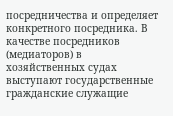посредничества и определяет конкретного посредника. В качестве посредников (медиаторов) в хозяйственных судах выступают государственные гражданские служащие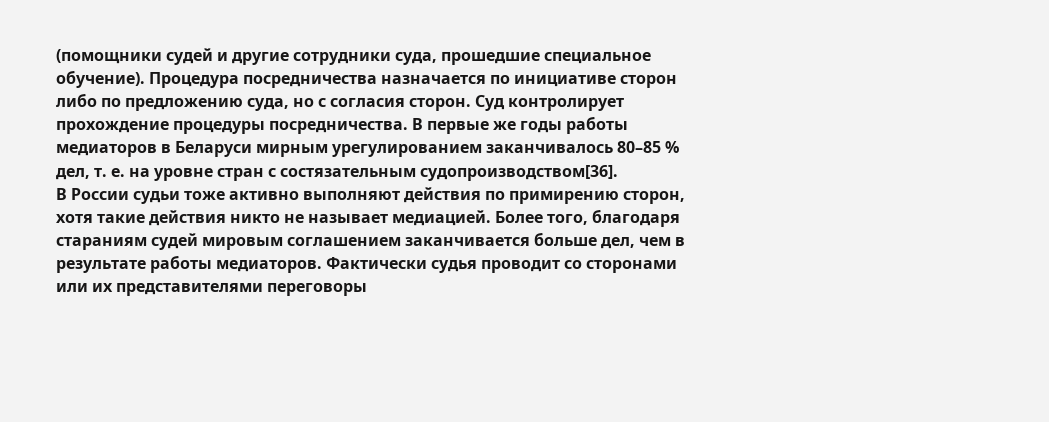(помощники судей и другие сотрудники суда, прошедшие специальное обучение). Процедура посредничества назначается по инициативе сторон либо по предложению суда, но с согласия сторон. Суд контролирует прохождение процедуры посредничества. В первые же годы работы медиаторов в Беларуси мирным урегулированием заканчивалось 80–85 % дел, т. е. на уровне стран с состязательным судопроизводством[36].
В России судьи тоже активно выполняют действия по примирению сторон, хотя такие действия никто не называет медиацией. Более того, благодаря стараниям судей мировым соглашением заканчивается больше дел, чем в результате работы медиаторов. Фактически судья проводит со сторонами или их представителями переговоры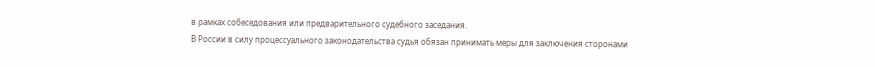в рамках собеседования или предварительного судебного заседания.
В России в силу процессуального законодательства судья обязан принимать меры для заключения сторонами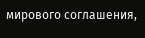мирового соглашения,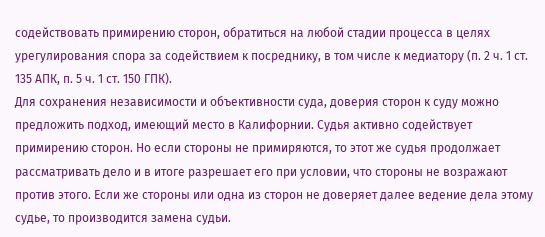содействовать примирению сторон, обратиться на любой стадии процесса в целях урегулирования спора за содействием к посреднику, в том числе к медиатору (п. 2 ч. 1 ст. 135 АПК, п. 5 ч. 1 ст. 150 ГПК).
Для сохранения независимости и объективности суда, доверия сторон к суду можно предложить подход, имеющий место в Калифорнии. Судья активно содействует примирению сторон. Но если стороны не примиряются, то этот же судья продолжает рассматривать дело и в итоге разрешает его при условии, что стороны не возражают против этого. Если же стороны или одна из сторон не доверяет далее ведение дела этому судье, то производится замена судьи.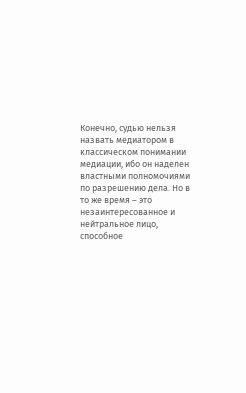Конечно, судью нельзя назвать медиатором в классическом понимании медиации, ибо он наделен властными полномочиями по разрешению дела. Но в то же время – это незаинтересованное и нейтральное лицо, способное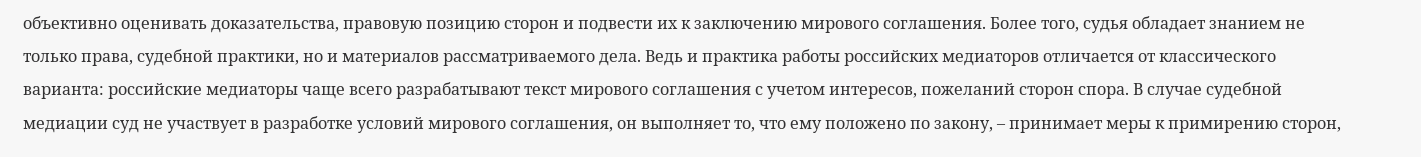объективно оценивать доказательства, правовую позицию сторон и подвести их к заключению мирового соглашения. Более того, судья обладает знанием не только права, судебной практики, но и материалов рассматриваемого дела. Ведь и практика работы российских медиаторов отличается от классического варианта: российские медиаторы чаще всего разрабатывают текст мирового соглашения с учетом интересов, пожеланий сторон спора. В случае судебной медиации суд не участвует в разработке условий мирового соглашения, он выполняет то, что ему положено по закону, – принимает меры к примирению сторон,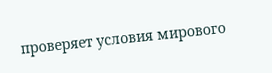проверяет условия мирового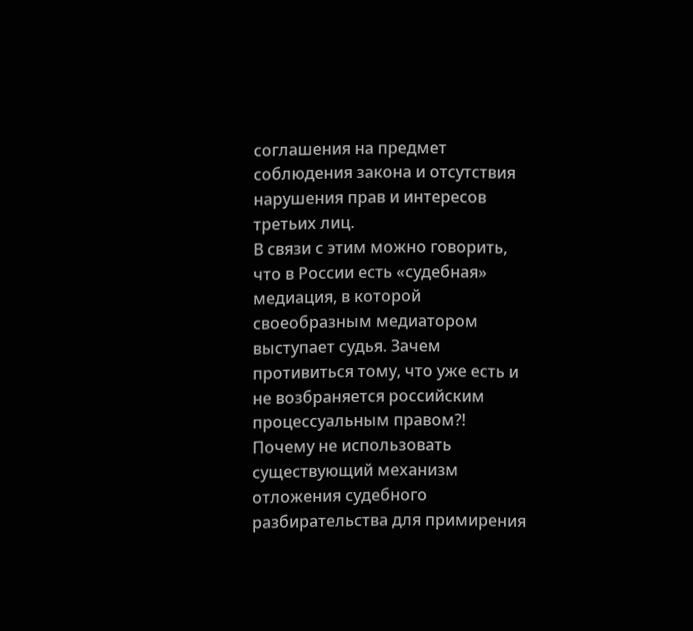соглашения на предмет соблюдения закона и отсутствия нарушения прав и интересов третьих лиц.
В связи с этим можно говорить, что в России есть «судебная» медиация, в которой своеобразным медиатором выступает судья. Зачем противиться тому, что уже есть и не возбраняется российским процессуальным правом?!
Почему не использовать существующий механизм отложения судебного разбирательства для примирения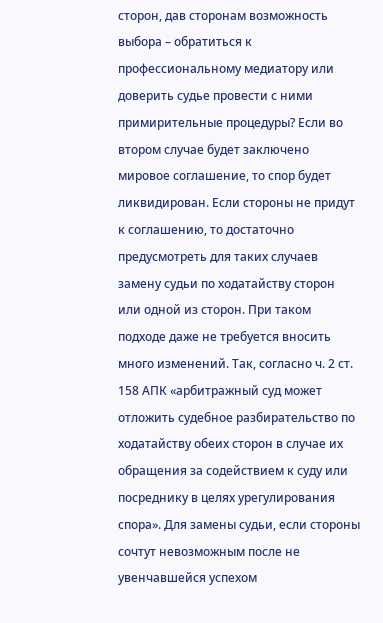сторон, дав сторонам возможность выбора – обратиться к профессиональному медиатору или доверить судье провести с ними примирительные процедуры? Если во втором случае будет заключено мировое соглашение, то спор будет ликвидирован. Если стороны не придут к соглашению, то достаточно предусмотреть для таких случаев замену судьи по ходатайству сторон или одной из сторон. При таком подходе даже не требуется вносить много изменений. Так, согласно ч. 2 ст. 158 АПК «арбитражный суд может отложить судебное разбирательство по ходатайству обеих сторон в случае их обращения за содействием к суду или посреднику в целях урегулирования спора». Для замены судьи, если стороны сочтут невозможным после не увенчавшейся успехом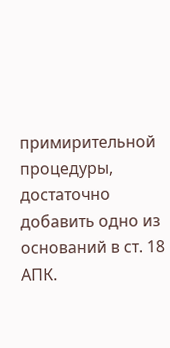примирительной процедуры, достаточно добавить одно из оснований в ст. 18 АПК.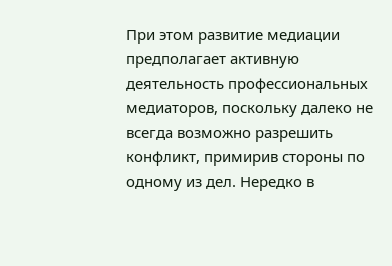При этом развитие медиации предполагает активную деятельность профессиональных медиаторов, поскольку далеко не всегда возможно разрешить конфликт, примирив стороны по одному из дел. Нередко в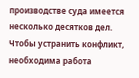производстве суда имеется несколько десятков дел. Чтобы устранить конфликт, необходима работа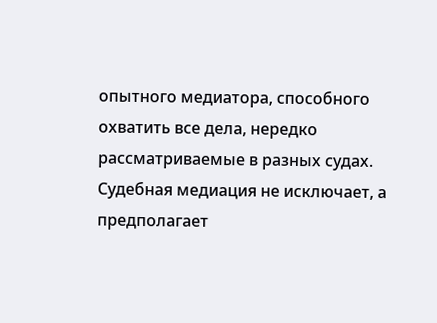опытного медиатора, способного охватить все дела, нередко рассматриваемые в разных судах. Судебная медиация не исключает, а предполагает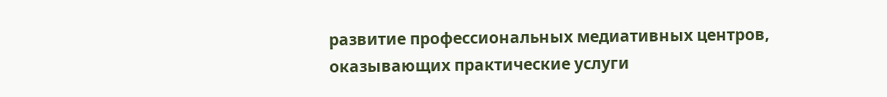развитие профессиональных медиативных центров, оказывающих практические услуги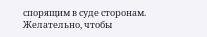спорящим в суде сторонам.
Желательно, чтобы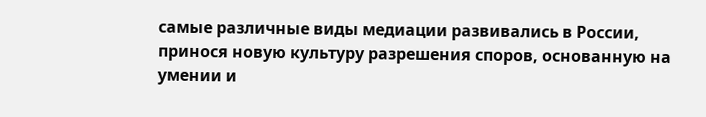самые различные виды медиации развивались в России, принося новую культуру разрешения споров, основанную на умении и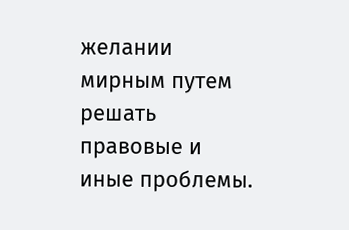желании мирным путем решать правовые и иные проблемы.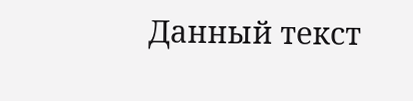Данный текст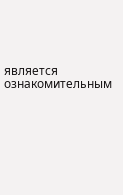является ознакомительным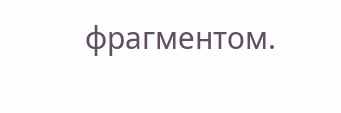фрагментом.